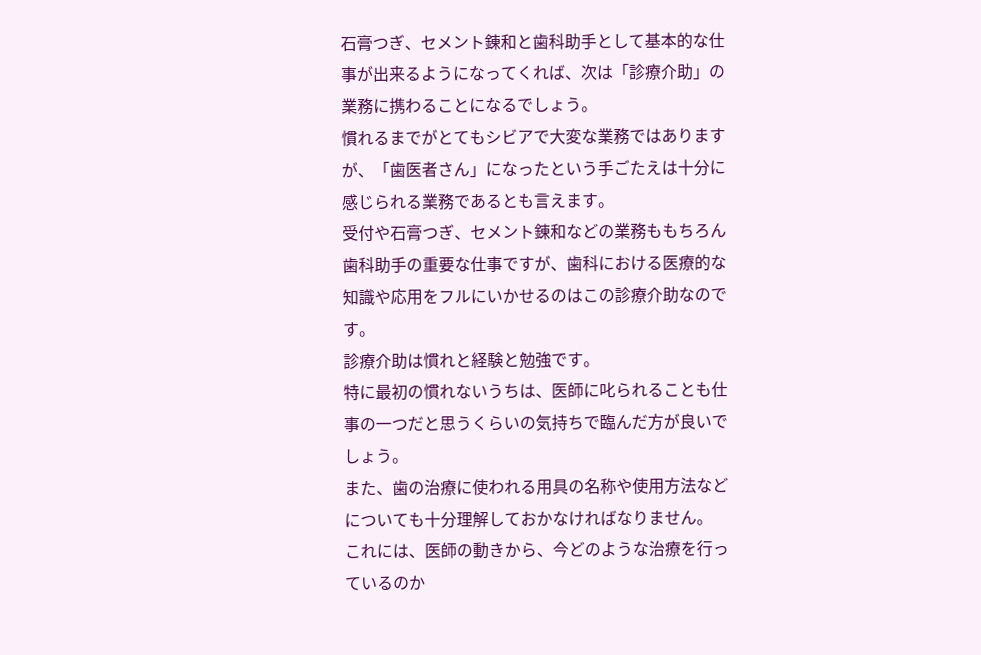石膏つぎ、セメント錬和と歯科助手として基本的な仕事が出来るようになってくれば、次は「診療介助」の業務に携わることになるでしょう。
慣れるまでがとてもシビアで大変な業務ではありますが、「歯医者さん」になったという手ごたえは十分に感じられる業務であるとも言えます。
受付や石膏つぎ、セメント錬和などの業務ももちろん歯科助手の重要な仕事ですが、歯科における医療的な知識や応用をフルにいかせるのはこの診療介助なのです。
診療介助は慣れと経験と勉強です。
特に最初の慣れないうちは、医師に叱られることも仕事の一つだと思うくらいの気持ちで臨んだ方が良いでしょう。
また、歯の治療に使われる用具の名称や使用方法などについても十分理解しておかなければなりません。
これには、医師の動きから、今どのような治療を行っているのか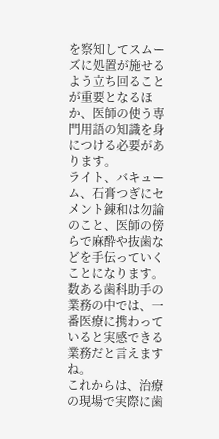を察知してスムーズに処置が施せるよう立ち回ることが重要となるほか、医師の使う専門用語の知識を身につける必要があります。
ライト、バキューム、石膏つぎにセメント錬和は勿論のこと、医師の傍らで麻酔や抜歯などを手伝っていくことになります。
数ある歯科助手の業務の中では、一番医療に携わっていると実感できる業務だと言えますね。
これからは、治療の現場で実際に歯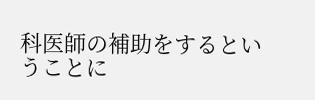科医師の補助をするということに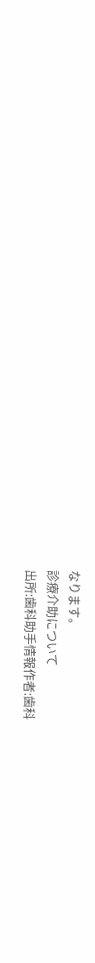なります。
診療介助について
出所:歯科助手情報作者:歯科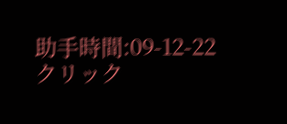助手時間:09-12-22 クリック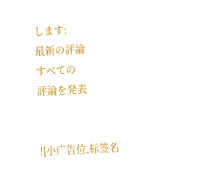します:
最新の評論
すべての
評論を発表


![小广告位,标签名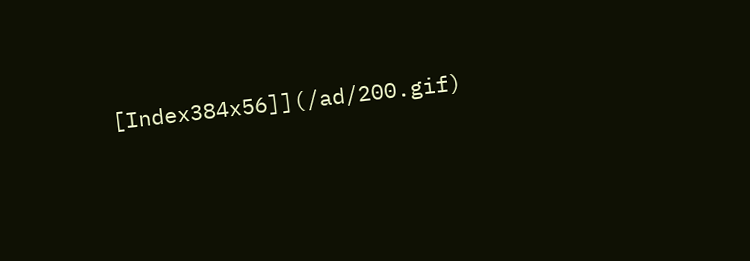[Index384x56]](/ad/200.gif)